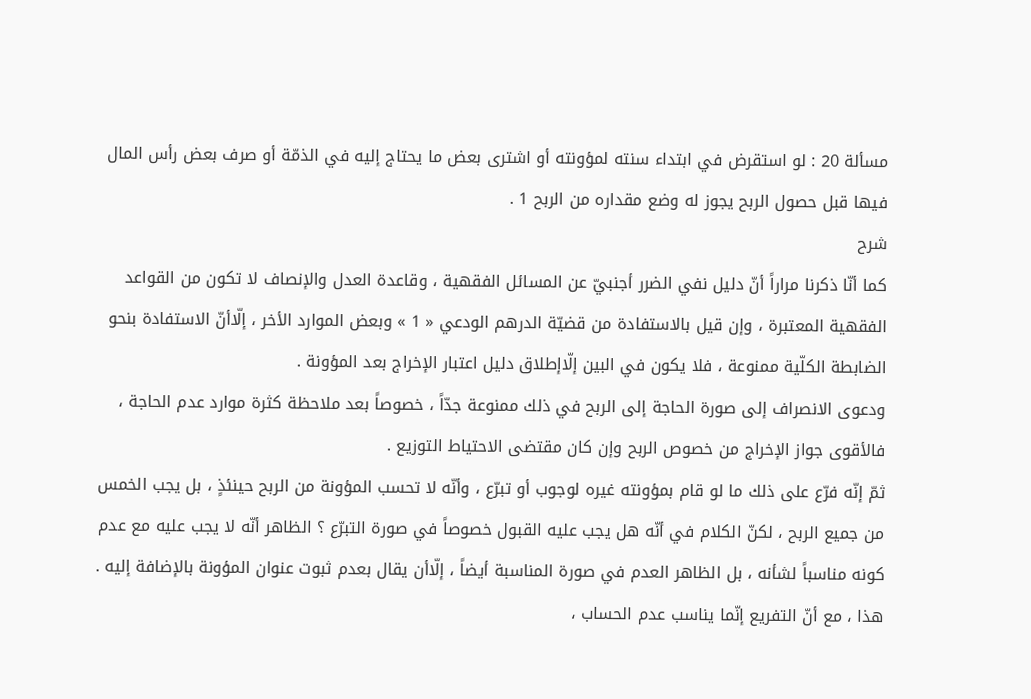مسألة 20 : لو استقرض في ابتداء سنته لمؤونته أو اشترى بعض ما يحتاج إليه في الذمّة أو صرف بعض رأس المال فيها قبل حصول الربح يجوز له وضع مقداره من الربح 1 .
شرح
كما أنّا ذكرنا مراراً أنّ دليل نفي الضرر أجنبيّ عن المسائل الفقهية ، وقاعدة العدل والإنصاف لا تكون من القواعد الفقهية المعتبرة ، وإن قيل بالاستفادة من قضيّة الدرهم الودعي « 1 » وبعض الموارد الأخر ، إلّاأنّ الاستفادة بنحو الضابطة الكلّية ممنوعة ، فلا يكون في البين إلّاإطلاق دليل اعتبار الإخراج بعد المؤونة .
ودعوى الانصراف إلى صورة الحاجة إلى الربح في ذلك ممنوعة جدّاً ، خصوصاً بعد ملاحظة كثرة موارد عدم الحاجة ، فالأقوى جواز الإخراج من خصوص الربح وإن كان مقتضى الاحتياط التوزيع .
ثمّ إنّه فرّع على ذلك ما لو قام بمؤونته غيره لوجوب أو تبرّع ، وأنّه لا تحسب المؤونة من الربح حينئذٍ ، بل يجب الخمس من جميع الربح ، لكنّ الكلام في أنّه هل يجب عليه القبول خصوصاً في صورة التبرّع ؟ الظاهر أنّه لا يجب عليه مع عدم كونه مناسباً لشأنه ، بل الظاهر العدم في صورة المناسبة أيضاً ، إلّاأن يقال بعدم ثبوت عنوان المؤونة بالإضافة إليه . هذا ، مع أنّ التفريع إنّما يناسب عدم الحساب ،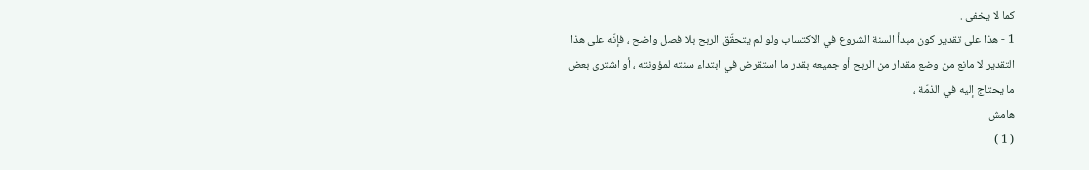كما لا يخفى .
1 - هذا على تقدير كون مبدأ السنة الشروع في الاكتساب ولو لم يتحقّق الربح بلا فصل واضح ، فإنّه على هذا التقدير لا مانع من وضع مقدار من الربح أو جميعه بقدر ما استقرض في ابتداء سنته لمؤونته ، أو اشترى بعض ما يحتاج إليه في الذمّة ،
هامش
( 1 )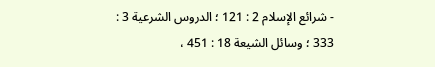- شرائع الإسلام 2 : 121 ؛ الدروس الشرعية 3 : 333 ؛ وسائل الشيعة 18 : 451 ،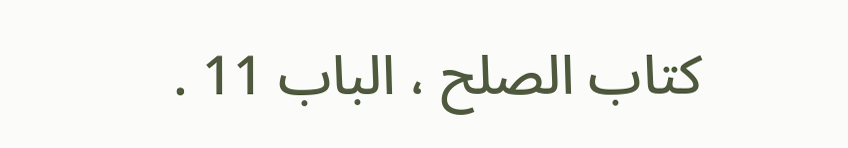كتاب الصلح ، الباب 11 .